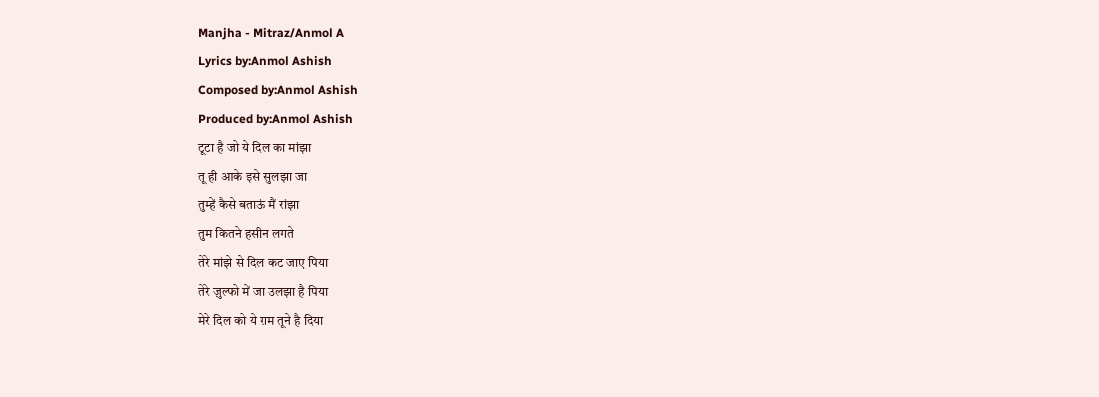Manjha - Mitraz/Anmol A
Lyrics by:Anmol Ashish
Composed by:Anmol Ashish
Produced by:Anmol Ashish
टूटा है जो ये दिल का मांझा
तू ही आके इसे सुलझा जा
तुम्हें कैसे बताऊं मैं रांझा
तुम कितने हसीन लगते
तेरे मांझे से दिल कट जाए पिया
तेरे ज़ुल्फो में जा उलझा है पिया
मेरे दिल को ये ग़म तूने है दिया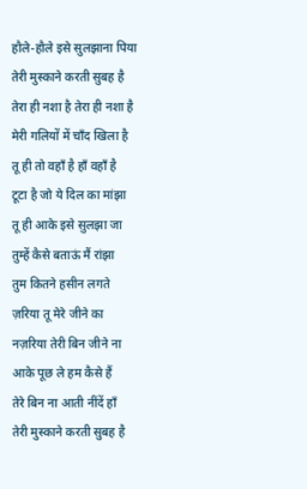हौले-हौले इसे सुलझाना पिया
तेरी मुस्काने करती सुबह है
तेरा ही नशा है तेरा ही नशा है
मेरी गलियों में चाँद खिला है
तू ही तो वहाँ है हाँ वहाँ है
टूटा है जो ये दिल का मांझा
तू ही आके इसे सुलझा जा
तुम्हें कैसे बताऊं मैं रांझा
तुम कितने हसीन लगते
ज़रिया तू मेरे जीने का
नज़रिया तेरी बिन जीने ना
आके पूछ ले हम कैसे हैं
तेरे बिन ना आती नींदें हाँ
तेरी मुस्काने करती सुबह है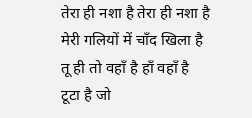तेरा ही नशा है तेरा ही नशा है
मेरी गलियों में चाँद खिला है
तू ही तो वहाँ है हाँ वहाँ है
टूटा है जो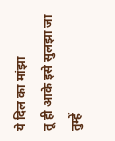ये दिल का मांझा
तू ही आके इसे सुलझा जा
तुम्हें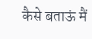कैसे बताऊं मैं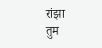रांझा
तुम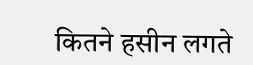कितने हसीन लगते